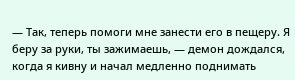— Так, теперь помоги мне занести его в пещеру. Я беру за руки, ты зажимаешь, — демон дождался, когда я кивну и начал медленно поднимать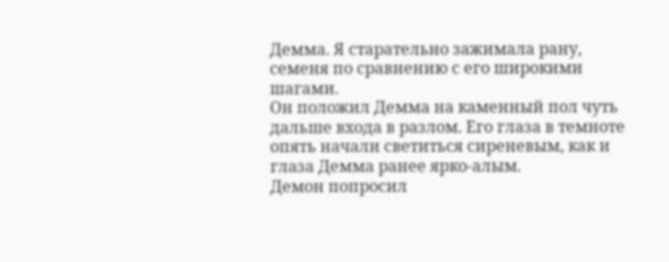Демма. Я старательно зажимала рану, семеня по сравнению с его широкими шагами.
Он положил Демма на каменный пол чуть дальше входа в разлом. Его глаза в темноте опять начали светиться сиреневым, как и глаза Демма ранее ярко-алым.
Демон попросил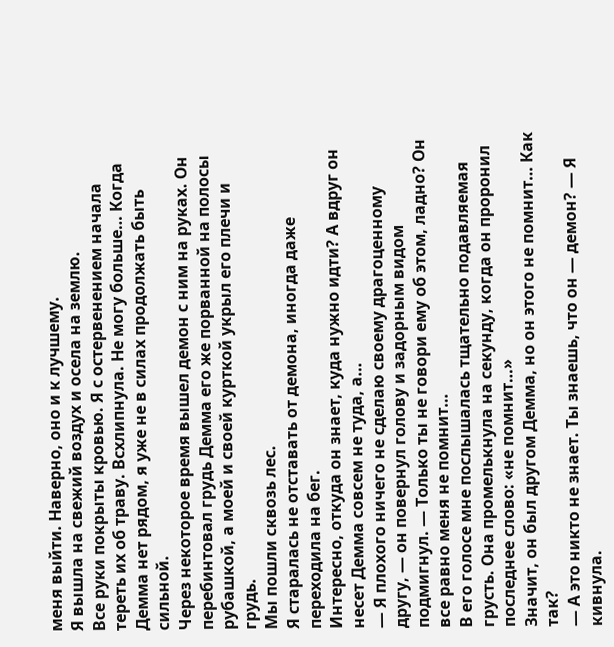меня выйти. Наверно, оно и к лучшему.
Я вышла на свежий воздух и осела на землю.
Все руки покрыты кровью. Я с остервенением начала тереть их об траву. Всхлипнула. Не могу больше… Когда Демма нет рядом, я уже не в силах продолжать быть сильной.
Через некоторое время вышел демон с ним на руках. Он перебинтовал грудь Демма его же порванной на полосы рубашкой, а моей и своей курткой укрыл его плечи и грудь.
Мы пошли сквозь лес.
Я старалась не отставать от демона, иногда даже переходила на бег.
Интересно, откуда он знает, куда нужно идти? А вдруг он несет Демма совсем не туда, а…
— Я плохого ничего не сделаю своему драгоценному другу, — он повернул голову и задорным видом подмигнул. — Только ты не говори ему об этом, ладно? Он все равно меня не помнит…
В его голосе мне послышалась тщательно подавляемая грусть. Она промелькнула на секунду, когда он проронил последнее слово: «не помнит…»
Значит, он был другом Демма, но он этого не помнит… Как так?
— А это никто не знает. Ты знаешь, что он — демон? — Я кивнула.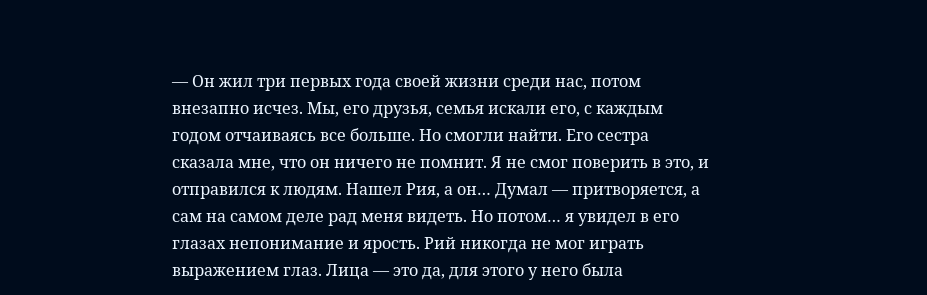— Он жил три первых года своей жизни среди нас, потом внезапно исчез. Мы, его друзья, семья искали его, с каждым годом отчаиваясь все больше. Но смогли найти. Его сестра сказала мне, что он ничего не помнит. Я не смог поверить в это, и отправился к людям. Нашел Рия, а он… Думал — притворяется, а сам на самом деле рад меня видеть. Но потом… я увидел в его глазах непонимание и ярость. Рий никогда не мог играть выражением глаз. Лица — это да, для этого у него была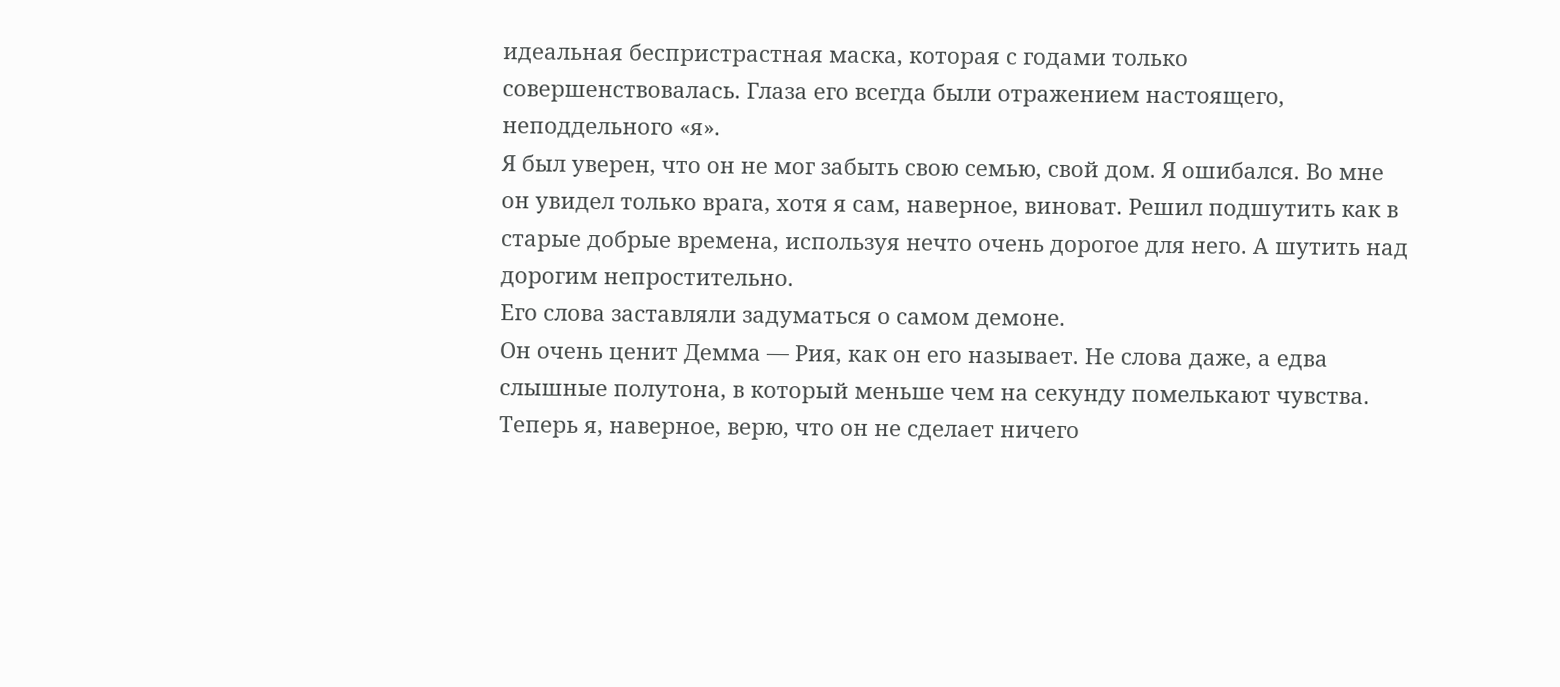идеальная беспристрастная маска, которая с годами только совершенствовалась. Глаза его всегда были отражением настоящего, неподдельного «я».
Я был уверен, что он не мог забыть свою семью, свой дом. Я ошибался. Во мне он увидел только врага, хотя я сам, наверное, виноват. Решил подшутить как в старые добрые времена, используя нечто очень дорогое для него. А шутить над дорогим непростительно.
Его слова заставляли задуматься о самом демоне.
Он очень ценит Демма — Рия, как он его называет. Не слова даже, а едва слышные полутона, в который меньше чем на секунду помелькают чувства.
Теперь я, наверное, верю, что он не сделает ничего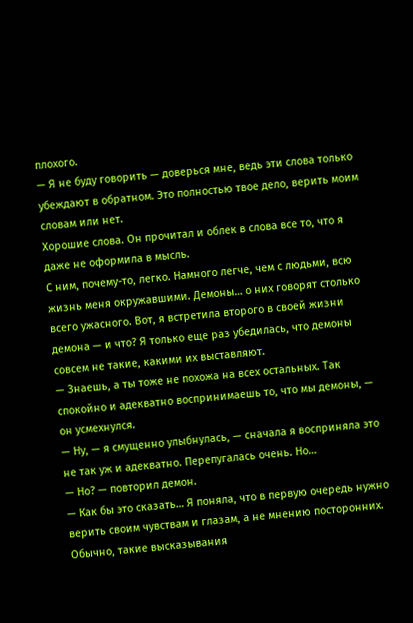плохого.
— Я не буду говорить — доверься мне, ведь эти слова только убеждают в обратном. Это полностью твое дело, верить моим словам или нет.
Хорошие слова. Он прочитал и облек в слова все то, что я даже не оформила в мысль.
С ним, почему-то, легко. Намного легче, чем с людьми, всю жизнь меня окружавшими. Демоны… о них говорят столько всего ужасного. Вот, я встретила второго в своей жизни демона — и что? Я только еще раз убедилась, что демоны совсем не такие, какими их выставляют.
— Знаешь, а ты тоже не похожа на всех остальных. Так спокойно и адекватно воспринимаешь то, что мы демоны, — он усмехнулся.
— Ну, — я смущенно улыбнулась, — сначала я восприняла это не так уж и адекватно. Перепугалась очень. Но…
— Но? — повторил демон.
— Как бы это сказать… Я поняла, что в первую очередь нужно верить своим чувствам и глазам, а не мнению посторонних.
Обычно, такие высказывания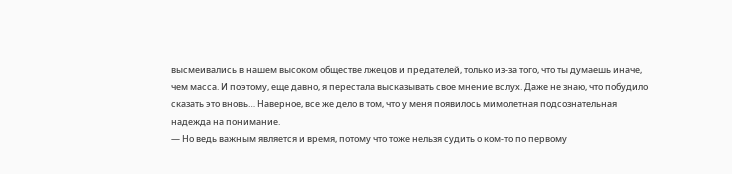высмеивались в нашем высоком обществе лжецов и предателей, только из-за того, что ты думаешь иначе, чем масса. И поэтому, еще давно, я перестала высказывать свое мнение вслух. Даже не знаю, что побудило сказать это вновь… Наверное, все же дело в том, что у меня появилось мимолетная подсознательная надежда на понимание.
— Но ведь важным является и время, потому что тоже нельзя судить о ком-то по первому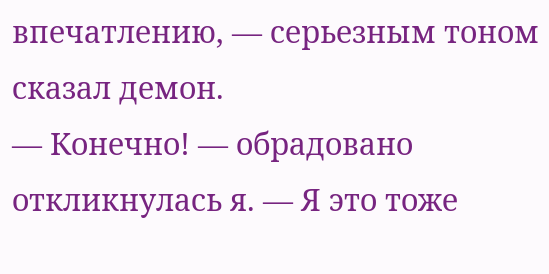впечатлению, — серьезным тоном сказал демон.
— Конечно! — обрадовано откликнулась я. — Я это тоже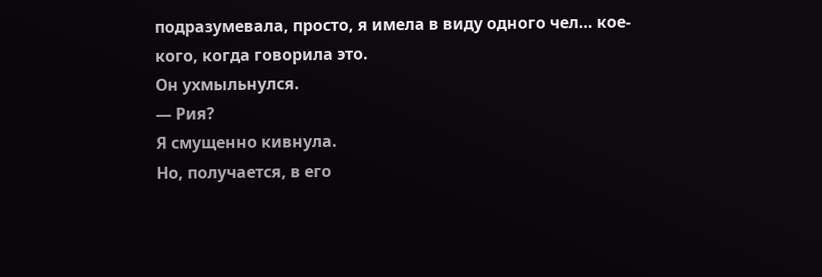подразумевала, просто, я имела в виду одного чел… кое-кого, когда говорила это.
Он ухмыльнулся.
— Рия?
Я смущенно кивнула.
Но, получается, в его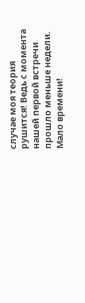случае моя теория рушится! Ведь с момента нашей первой встречи прошло меньше недели. Мало времени!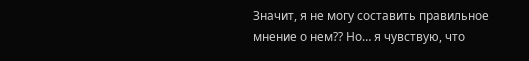Значит, я не могу составить правильное мнение о нем?? Но… я чувствую, что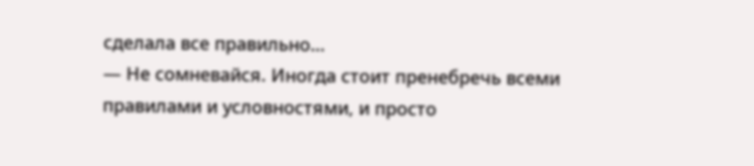сделала все правильно…
— Не сомневайся. Иногда стоит пренебречь всеми правилами и условностями, и просто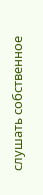слушать собственное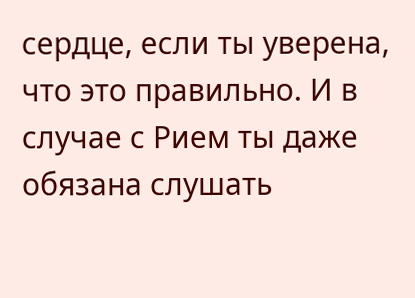сердце, если ты уверена, что это правильно. И в случае с Рием ты даже обязана слушать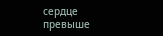сердце превыше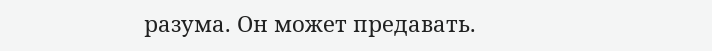разума. Он может предавать.